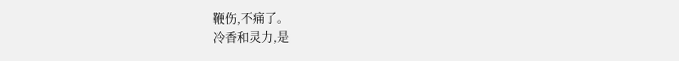鞭伤,不痛了。
冷香和灵力,是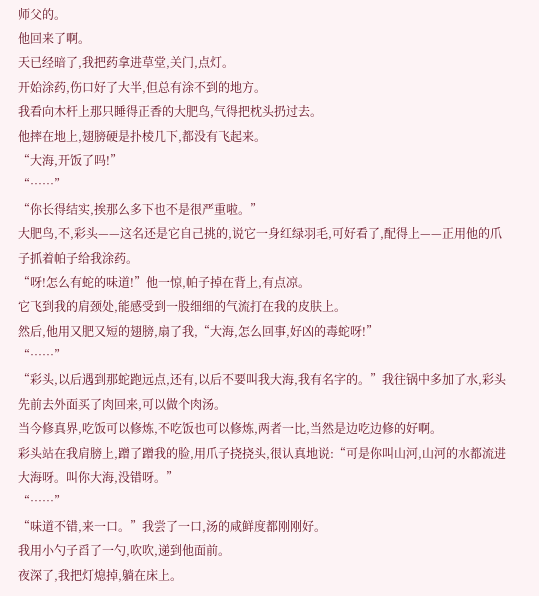师父的。
他回来了啊。
天已经暗了,我把药拿进草堂,关门,点灯。
开始涂药,伤口好了大半,但总有涂不到的地方。
我看向木杆上那只睡得正香的大肥鸟,气得把枕头扔过去。
他摔在地上,翅膀硬是扑棱几下,都没有飞起来。
“大海,开饭了吗!”
“……”
“你长得结实,挨那么多下也不是很严重啦。”
大肥鸟,不,彩头——这名还是它自己挑的,说它一身红绿羽毛,可好看了,配得上——正用他的爪子抓着帕子给我涂药。
“呀!怎么有蛇的味道!”他一惊,帕子掉在背上,有点凉。
它飞到我的肩颈处,能感受到一股细细的气流打在我的皮肤上。
然后,他用又肥又短的翅膀,扇了我,“大海,怎么回事,好凶的毒蛇呀!”
“……”
“彩头,以后遇到那蛇跑远点,还有,以后不要叫我大海,我有名字的。”我往锅中多加了水,彩头先前去外面买了肉回来,可以做个肉汤。
当今修真界,吃饭可以修炼,不吃饭也可以修炼,两者一比,当然是边吃边修的好啊。
彩头站在我肩膀上,蹭了蹭我的脸,用爪子挠挠头,很认真地说:“可是你叫山河,山河的水都流进大海呀。叫你大海,没错呀。”
“……”
“味道不错,来一口。”我尝了一口,汤的咸鲜度都刚刚好。
我用小勺子舀了一勺,吹吹,递到他面前。
夜深了,我把灯熄掉,躺在床上。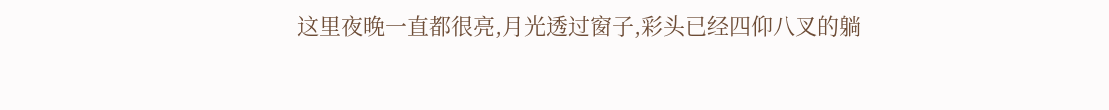这里夜晚一直都很亮,月光透过窗子,彩头已经四仰八叉的躺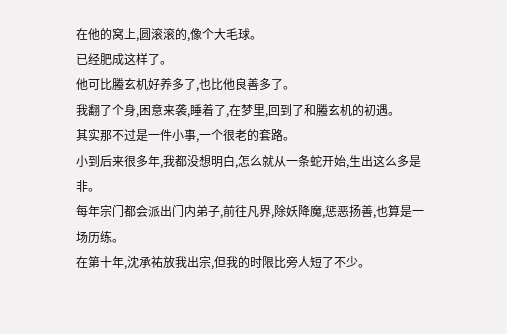在他的窝上,圆滚滚的,像个大毛球。
已经肥成这样了。
他可比螣玄机好养多了,也比他良善多了。
我翻了个身,困意来袭,睡着了,在梦里,回到了和螣玄机的初遇。
其实那不过是一件小事,一个很老的套路。
小到后来很多年,我都没想明白,怎么就从一条蛇开始,生出这么多是非。
每年宗门都会派出门内弟子,前往凡界,除妖降魔,惩恶扬善,也算是一场历练。
在第十年,沈承祐放我出宗,但我的时限比旁人短了不少。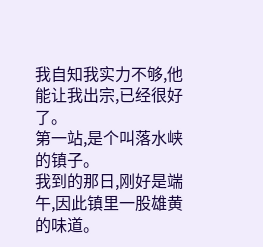我自知我实力不够,他能让我出宗,已经很好了。
第一站,是个叫落水峡的镇子。
我到的那日,刚好是端午,因此镇里一股雄黄的味道。